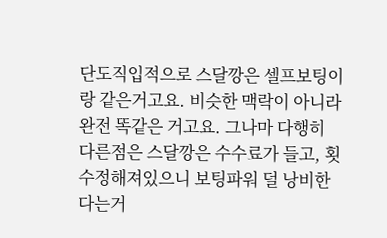단도직입적으로 스달깡은 셀프보팅이랑 같은거고요. 비슷한 맥락이 아니라 완전 똑같은 거고요. 그나마 다행히 다른점은 스달깡은 수수료가 들고, 횟수정해져있으니 보팅파워 덜 낭비한다는거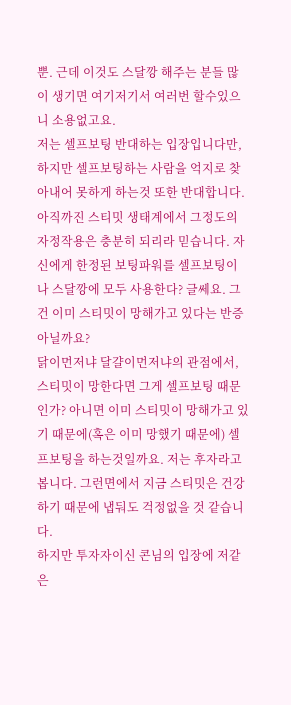뿐. 근데 이것도 스달깡 해주는 분들 많이 생기면 여기저기서 여러번 할수있으니 소용없고요.
저는 셀프보팅 반대하는 입장입니다만, 하지만 셀프보팅하는 사람을 억지로 찾아내어 못하게 하는것 또한 반대합니다. 아직까진 스티밋 생태계에서 그정도의 자정작용은 충분히 되리라 믿습니다. 자신에게 한정된 보팅파워를 셀프보팅이나 스달깡에 모두 사용한다? 글쎄요. 그건 이미 스티밋이 망해가고 있다는 반증아닐까요?
닭이먼저냐 달걀이먼저냐의 관점에서, 스티밋이 망한다면 그게 셀프보팅 때문인가? 아니면 이미 스티밋이 망해가고 있기 때문에(혹은 이미 망했기 때문에) 셀프보팅을 하는것일까요. 저는 후자라고 봅니다. 그런면에서 지금 스티밋은 건강하기 때문에 냅둬도 걱정없을 것 같습니다.
하지만 투자자이신 콘님의 입장에 저같은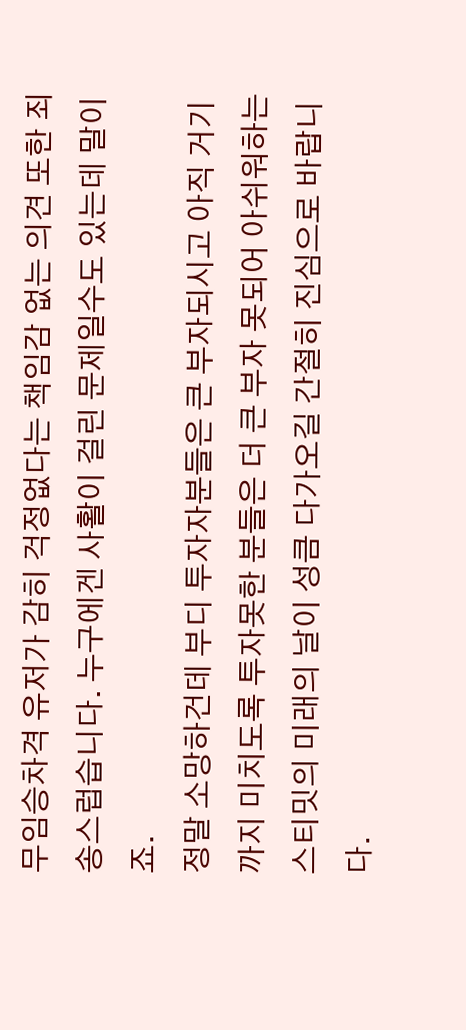무임승차격 유저가 감히 걱정없다는 책임감 없는 의견 또한 죄송스럽습니다. 누구에겐 사활이 걸린 문제일수도 있는데 말이죠.
정말 소망하건데 부디 투자자분들은 큰 부자되시고 아직 거기까지 미치도록 투자못한 분들은 더 큰 부자 못되어 아쉬워하는 스티밋의 미래의 날이 성큼 다가오길 간절히 진심으로 바랍니다.